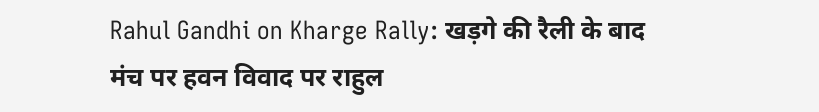Rahul Gandhi on Kharge Rally: खड़गे की रैली के बाद मंच पर हवन विवाद पर राहुल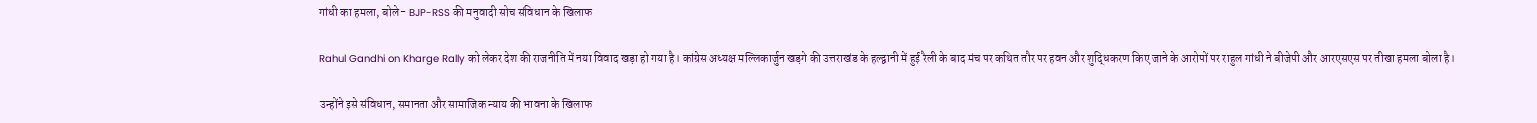गांधी का हमला, बोले- BJP-RSS की मनुवादी सोच संविधान के खिलाफ

Rahul Gandhi on Kharge Rally को लेकर देश की राजनीति में नया विवाद खड़ा हो गया है। कांग्रेस अध्यक्ष मल्लिकार्जुन खड़गे की उत्तराखंड के हल्द्वानी में हुई रैली के बाद मंच पर कथित तौर पर हवन और शुद्धिकरण किए जाने के आरोपों पर राहुल गांधी ने बीजेपी और आरएसएस पर तीखा हमला बोला है।

उन्होंने इसे संविधान, समानता और सामाजिक न्याय की भावना के खिलाफ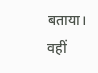बताया। वहीं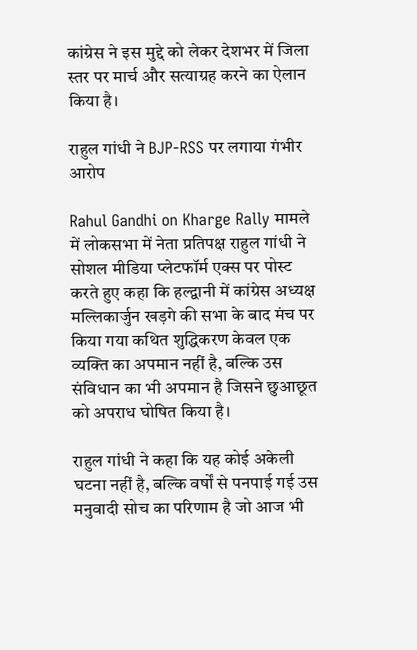कांग्रेस ने इस मुद्दे को लेकर देशभर में जिला स्तर पर मार्च और सत्याग्रह करने का ऐलान किया है।

राहुल गांधी ने BJP-RSS पर लगाया गंभीर आरोप

Rahul Gandhi on Kharge Rally मामले में लोकसभा में नेता प्रतिपक्ष राहुल गांधी ने सोशल मीडिया प्लेटफॉर्म एक्स पर पोस्ट करते हुए कहा कि हल्द्वानी में कांग्रेस अध्यक्ष मल्लिकार्जुन खड़गे की सभा के बाद मंच पर किया गया कथित शुद्धिकरण केवल एक व्यक्ति का अपमान नहीं है, बल्कि उस संविधान का भी अपमान है जिसने छुआछूत को अपराध घोषित किया है।

राहुल गांधी ने कहा कि यह कोई अकेली घटना नहीं है, बल्कि वर्षों से पनपाई गई उस मनुवादी सोच का परिणाम है जो आज भी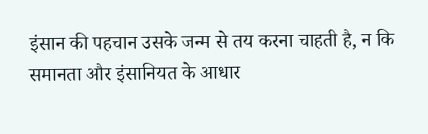इंसान की पहचान उसके जन्म से तय करना चाहती है, न कि समानता और इंसानियत के आधार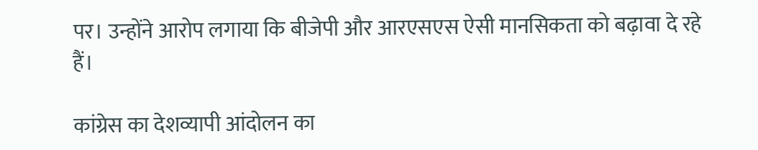पर। उन्होंने आरोप लगाया कि बीजेपी और आरएसएस ऐसी मानसिकता को बढ़ावा दे रहे हैं।

कांग्रेस का देशव्यापी आंदोलन का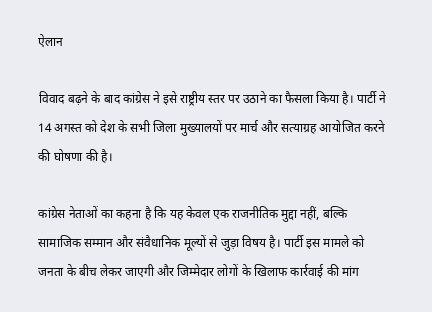ऐलान

विवाद बढ़ने के बाद कांग्रेस ने इसे राष्ट्रीय स्तर पर उठाने का फैसला किया है। पार्टी ने 14 अगस्त को देश के सभी जिला मुख्यालयों पर मार्च और सत्याग्रह आयोजित करने की घोषणा की है।

कांग्रेस नेताओं का कहना है कि यह केवल एक राजनीतिक मुद्दा नहीं, बल्कि सामाजिक सम्मान और संवैधानिक मूल्यों से जुड़ा विषय है। पार्टी इस मामले को जनता के बीच लेकर जाएगी और जिम्मेदार लोगों के खिलाफ कार्रवाई की मांग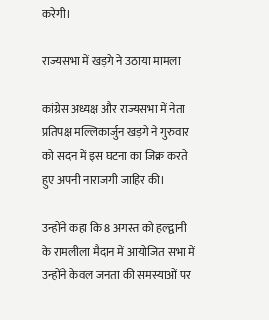करेगी।

राज्यसभा में खड़गे ने उठाया मामला

कांग्रेस अध्यक्ष और राज्यसभा में नेता प्रतिपक्ष मल्लिकार्जुन खड़गे ने गुरुवार को सदन में इस घटना का जिक्र करते हुए अपनी नाराजगी जाहिर की।

उन्होंने कहा कि 8 अगस्त को हल्द्वानी के रामलीला मैदान में आयोजित सभा में उन्होंने केवल जनता की समस्याओं पर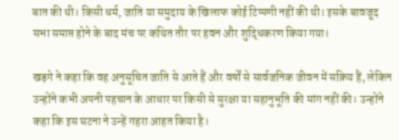बात की थी। किसी धर्म, जाति या समुदाय के खिलाफ कोई टिप्पणी नहीं की थी। इसके बावजूद सभा समाप्त होने के बाद मंच पर कथित तौर पर हवन और शुद्धिकरण किया गया।

खड़गे ने कहा कि वह अनुसूचित जाति से आते हैं और वर्षों से सार्वजनिक जीवन में सक्रिय हैं, लेकिन उन्होंने कभी अपनी पहचान के आधार पर किसी से सुरक्षा या सहानुभूति की मांग नहीं की। उन्होंने कहा कि इस घटना ने उन्हें गहरा आहत किया है।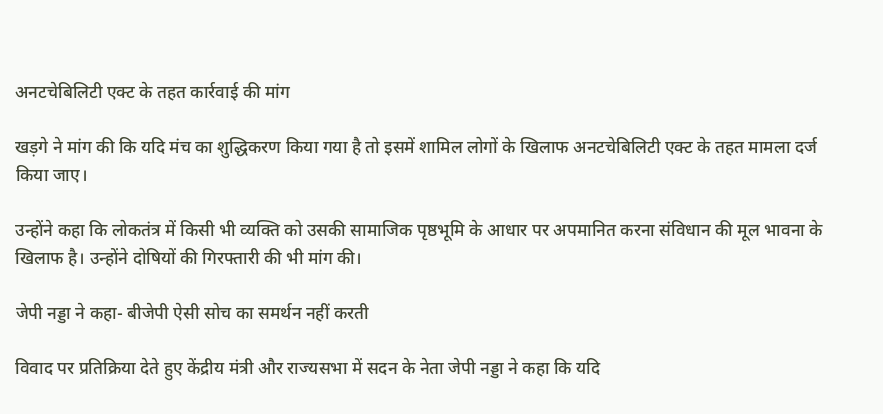अनटचेबिलिटी एक्ट के तहत कार्रवाई की मांग

खड़गे ने मांग की कि यदि मंच का शुद्धिकरण किया गया है तो इसमें शामिल लोगों के खिलाफ अनटचेबिलिटी एक्ट के तहत मामला दर्ज किया जाए।

उन्होंने कहा कि लोकतंत्र में किसी भी व्यक्ति को उसकी सामाजिक पृष्ठभूमि के आधार पर अपमानित करना संविधान की मूल भावना के खिलाफ है। उन्होंने दोषियों की गिरफ्तारी की भी मांग की।

जेपी नड्डा ने कहा- बीजेपी ऐसी सोच का समर्थन नहीं करती

विवाद पर प्रतिक्रिया देते हुए केंद्रीय मंत्री और राज्यसभा में सदन के नेता जेपी नड्डा ने कहा कि यदि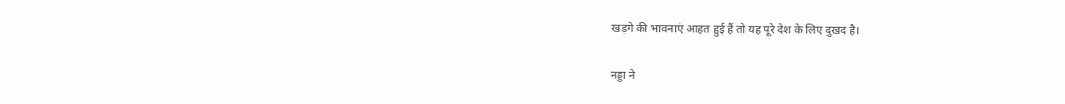खड़गे की भावनाएं आहत हुई हैं तो यह पूरे देश के लिए दुखद है।

नड्डा ने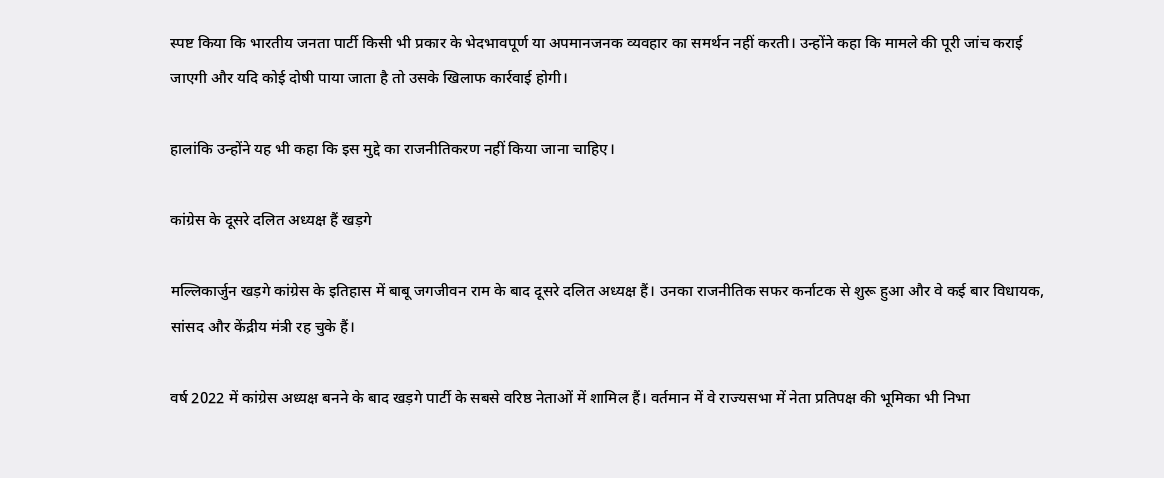स्पष्ट किया कि भारतीय जनता पार्टी किसी भी प्रकार के भेदभावपूर्ण या अपमानजनक व्यवहार का समर्थन नहीं करती। उन्होंने कहा कि मामले की पूरी जांच कराई जाएगी और यदि कोई दोषी पाया जाता है तो उसके खिलाफ कार्रवाई होगी।

हालांकि उन्होंने यह भी कहा कि इस मुद्दे का राजनीतिकरण नहीं किया जाना चाहिए।

कांग्रेस के दूसरे दलित अध्यक्ष हैं खड़गे

मल्लिकार्जुन खड़गे कांग्रेस के इतिहास में बाबू जगजीवन राम के बाद दूसरे दलित अध्यक्ष हैं। उनका राजनीतिक सफर कर्नाटक से शुरू हुआ और वे कई बार विधायक, सांसद और केंद्रीय मंत्री रह चुके हैं।

वर्ष 2022 में कांग्रेस अध्यक्ष बनने के बाद खड़गे पार्टी के सबसे वरिष्ठ नेताओं में शामिल हैं। वर्तमान में वे राज्यसभा में नेता प्रतिपक्ष की भूमिका भी निभा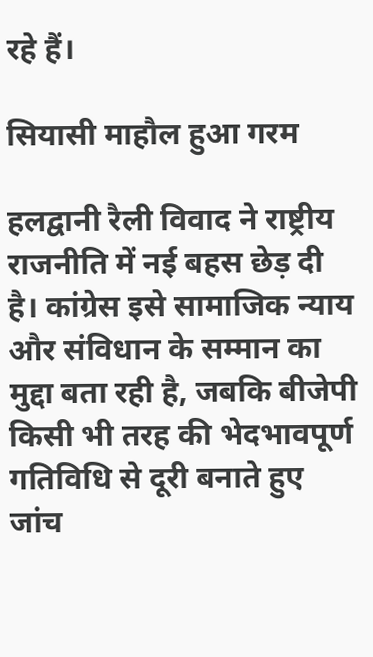रहे हैं।

सियासी माहौल हुआ गरम

हलद्वानी रैली विवाद ने राष्ट्रीय राजनीति में नई बहस छेड़ दी है। कांग्रेस इसे सामाजिक न्याय और संविधान के सम्मान का मुद्दा बता रही है, जबकि बीजेपी किसी भी तरह की भेदभावपूर्ण गतिविधि से दूरी बनाते हुए जांच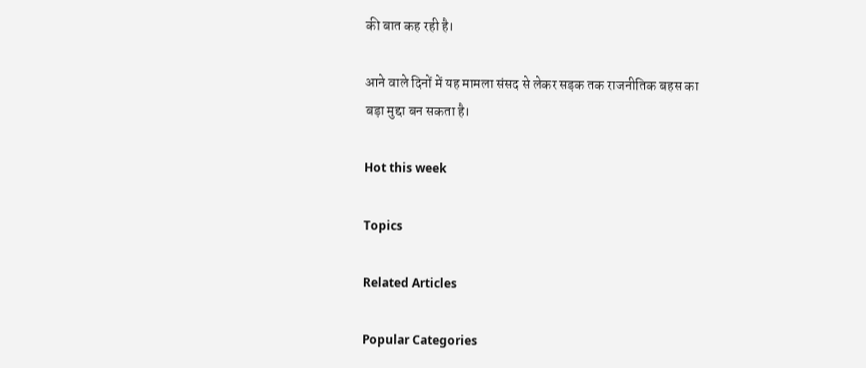की बात कह रही है।

आने वाले दिनों में यह मामला संसद से लेकर सड़क तक राजनीतिक बहस का बड़ा मुद्दा बन सकता है।

Hot this week

Topics

Related Articles

Popular Categories